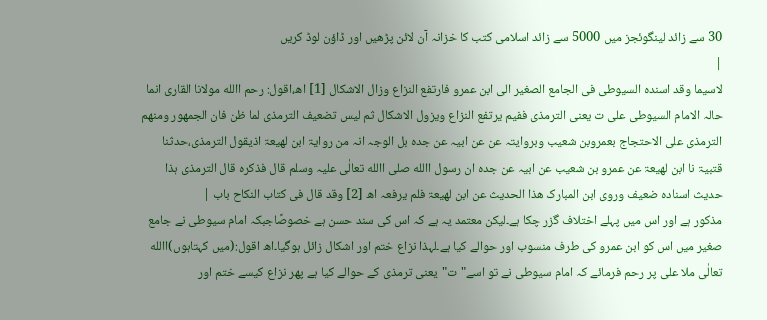30 سے زائد لینگوئجز میں 5000 سے زائد اسلامی کتب کا خزانہ آن لائن پڑھیں اور ڈاؤن لوڈ کریں
|
لاسیما وقد اسندہ السیوطی فی الجامع الصغیر الی ابن عمرو فارتفع النزاع وزال الاشکال [1] اھ،اقول: رحم االله مولانا القاری انما حالہ الامام السیوطی علی ت یعنی الترمذی ففیم یرتفع النزاع ویزول الاشکال ثم لیس تضعیف الترمذی لما ظن فان الجمھور ومنھم الترمذی علی الاحتجاج بعمروبن شعیب وبروایتہ عن عن ابیہ عن جدہ بل الوجہ انہ من روایۃ ابن لھیعۃ اذیقول الترمذی،حدثنا قتبیۃ نا ابن لھیعۃ عن عمرو بن شعیب عن ابیہ عن جدہ ان رسول االله صلی االله تعالٰی علیہ وسلم قال فذکرہ قال الترمذی ہذا حدیث اسنادہ ضعیف وروی ابن المبارک ھذا الحدیث عن ابن لھیعۃ فلم یرفعہ اھ [2] وقد قال فی کتاب النکاح باب |
مذکور ہے اور اس میں پہلے اختلاف گزر چکا ہے۔لیکن معتمد یہ ہے کہ اس کی سند حسن ہے خصوصًاجبکہ امام سیوطی نے جامع صغیر میں اس کو ابن عمرو کی طرف منسوب اور حوالے کیا ہے۔لہذا نزاع ختم اور اشکال زائل ہوگیا۔اھ اقول:(میں کہتاہوں)االله تعالٰی ملا علی پر رحم فرمائے کہ امام سیوطی نے تو اسے"ت"یعنی ترمذی کے حوالے کیا ہے پھر نزاع کیسے ختم اور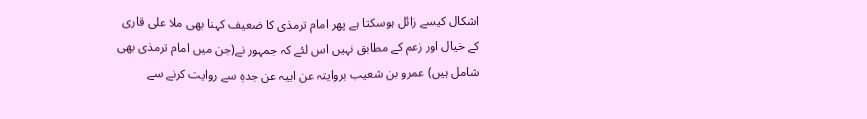اشکال کیسے زائل ہوسکتا ہے پھر امام ترمذی کا ضعیف کہنا بھی ملا علی قاری کے خیال اور زعم کے مطابق نہیں اس لئے کہ جمہور نے(جن میں امام ترمذی بھی شامل ہیں) عمرو بن شعیب بروایتہ عن ابیہ عن جدہٖ سے روایت کرنے سے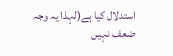استدلال کیا ہے(لہذا یہ وجہ ضعف نہیں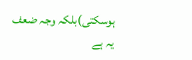ہوسکتی)بلکہ وجہ ضعف یہ ہے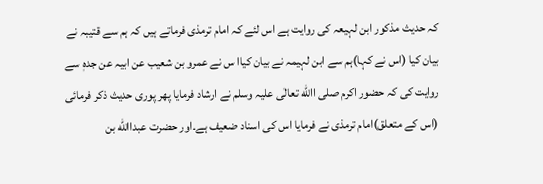کہ حدیث مذکور ابن لہیعہ کی روایت ہے اس لئے کہ امام ترمذی فرماتے ہیں کہ ہم سے قتیبہ نے بیان کیا (اس نے کہا)ہم سے ابن لہیمہ نے بیان کیاا س نے عمرو بن شعیب عن ابیہ عن جدہٖ سے روایت کی کہ حضور اکرم صلی االله تعالٰی علیہ وسلم نے ارشاد فرمایا پھر پوری حدیث ذکر فرمائی (اس کے متعلق)امام ترمذی نے فرمایا اس کی اسناد ضعیف ہے۔اور حضرت عبداالله بن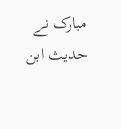مبارک نے حدیث ابن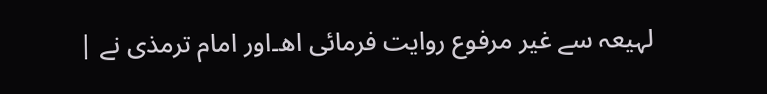لہیعہ سے غیر مرفوع روایت فرمائی اھ۔اور امام ترمذی نے |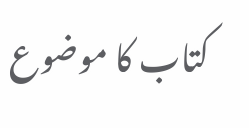کتاب کا موضوع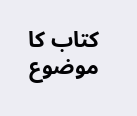کتاب کا موضوع